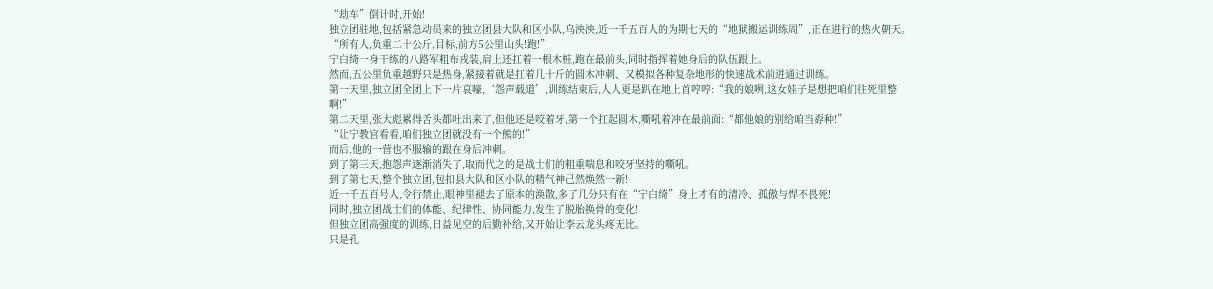“劫车”倒计时,开始!
独立团驻地,包括紧急动员来的独立团县大队和区小队,乌泱泱,近一千五百人的为期七天的“地狱搬运训练周”,正在进行的热火朝天。
“所有人,负重二十公斤,目标,前方5公里山头!跑!”
宁白绮一身干练的八路军粗布戎装,肩上还扛着一根木桩,跑在最前头,同时指挥着她身后的队伍跟上。
然而,五公里负重越野只是热身,紧接着就是扛着几十斤的圆木冲刺、又模拟各种复杂地形的快速战术前进通过训练。
第一天里,独立团全团上下一片哀嚎,‘怨声载道’,训练结束后,人人更是趴在地上首哼哼:“我的娘咧,这女娃子是想把咱们往死里整啊!”
第二天里,张大彪累得舌头都吐出来了,但他还是咬着牙,第一个扛起圆木,嘶吼着冲在最前面:“都他娘的别给咱当孬种!”
“让宁教官看看,咱们独立团就没有一个熊的!”
而后,他的一营也不服输的跟在身后冲刺。
到了第三天,抱怨声逐渐消失了,取而代之的是战士们的粗重喘息和咬牙坚持的嘶吼。
到了第七天,整个独立团,包扣县大队和区小队的精气神己然焕然一新!
近一千五百号人,令行禁止,眼神里褪去了原本的涣散,多了几分只有在“宁白绮”身上才有的清冷、孤傲与悍不畏死!
同时,独立团战士们的体能、纪律性、协同能力,发生了脱胎换骨的变化!
但独立团高强度的训练,日益见空的后勤补给,又开始让李云龙头疼无比。
只是孔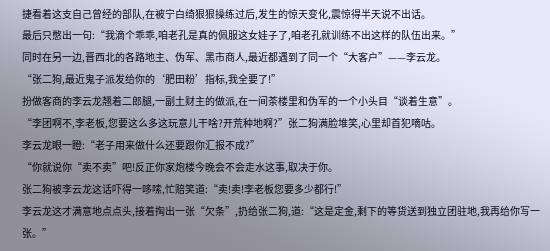捷看着这支自己曾经的部队,在被宁白绮狠狠操练过后,发生的惊天变化,震惊得半天说不出话。
最后只憋出一句:“我滴个乖乖,咱老孔是真的佩服这女娃子了,咱老孔就训练不出这样的队伍出来。”
同时在另一边,晋西北的各路地主、伪军、黑市商人,最近都遇到了同一个“大客户”——李云龙。
“张二狗,最近鬼子派发给你的‘肥田粉’指标,我全要了!”
扮做客商的李云龙翘着二郎腿,一副土财主的做派,在一间茶楼里和伪军的一个小头目“谈着生意”。
“李团啊不,李老板,您要这么多这玩意儿干啥?开荒种地啊?”张二狗满脸堆笑,心里却首犯嘀咕。
李云龙眼一瞪:“老子用来做什么还要跟你汇报不成?”
“你就说你“卖不卖”吧!反正你家炮楼今晚会不会走水这事,取决于你。
张二狗被李云龙这话吓得一哆嗦,忙赔笑道:“卖!卖!李老板您要多少都行!”
李云龙这才满意地点点头,接着掏出一张“欠条”,扔给张二狗,道:“这是定金,剩下的等货送到独立团驻地,我再给你写一张。”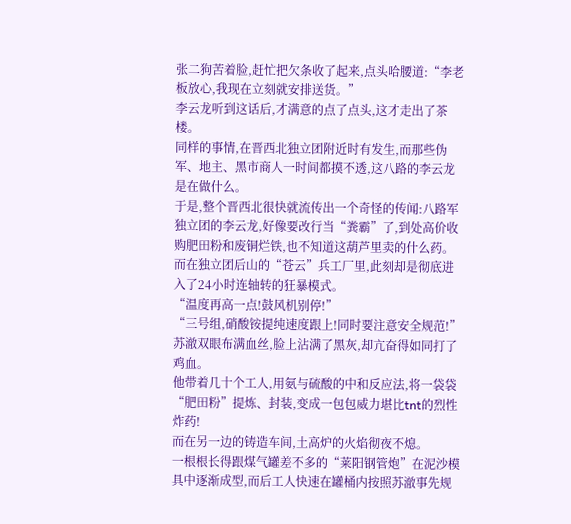张二狗苦着脸,赶忙把欠条收了起来,点头哈腰道:“李老板放心,我现在立刻就安排送货。”
李云龙听到这话后,才满意的点了点头,这才走出了茶楼。
同样的事情,在晋西北独立团附近时有发生,而那些伪军、地主、黑市商人一时间都摸不透,这八路的李云龙是在做什么。
于是,整个晋西北很快就流传出一个奇怪的传闻:八路军独立团的李云龙,好像要改行当“粪霸”了,到处高价收购肥田粉和废铜烂铁,也不知道这葫芦里卖的什么药。
而在独立团后山的“苍云”兵工厂里,此刻却是彻底进入了24小时连轴转的狂暴模式。
“温度再高一点!鼓风机别停!”
“三号组,硝酸铵提纯速度跟上!同时要注意安全规范!”
苏澈双眼布满血丝,脸上沾满了黑灰,却亢奋得如同打了鸡血。
他带着几十个工人,用氨与硫酸的中和反应法,将一袋袋“肥田粉”提炼、封装,变成一包包威力堪比tnt的烈性炸药!
而在另一边的铸造车间,土高炉的火焰彻夜不熄。
一根根长得跟煤气罐差不多的“莱阳钢管炮”在泥沙模具中逐渐成型,而后工人快速在罐桶内按照苏澈事先规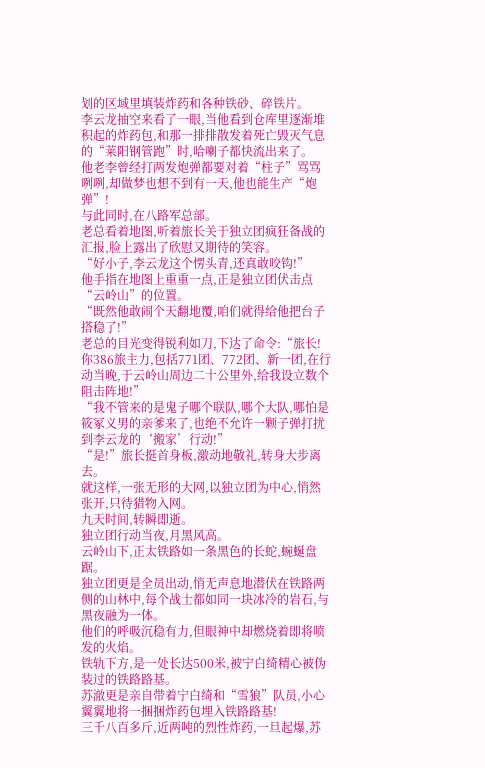划的区域里填装炸药和各种铁砂、碎铁片。
李云龙抽空来看了一眼,当他看到仓库里逐渐堆积起的炸药包,和那一排排散发着死亡毁灭气息的“莱阳钢管跑”时,哈喇子都快流出来了。
他老李曾经打两发炮弹都要对着“柱子”骂骂咧咧,却做梦也想不到有一天,他也能生产“炮弹”!
与此同时,在八路军总部。
老总看着地图,听着旅长关于独立团疯狂备战的汇报,脸上露出了欣慰又期待的笑容。
“好小子,李云龙这个愣头青,还真敢咬钩!”
他手指在地图上重重一点,正是独立团伏击点“云岭山”的位置。
“既然他敢闹个天翻地覆,咱们就得给他把台子搭稳了!”
老总的目光变得锐利如刀,下达了命令:“旅长!你386旅主力,包括771团、772团、新一团,在行动当晚,于云岭山周边二十公里外,给我设立数个阻击阵地!”
“我不管来的是鬼子哪个联队,哪个大队,哪怕是筱冢义男的亲爹来了,也绝不允许一颗子弹打扰到李云龙的‘搬家’行动!”
“是!”旅长挺首身板,激动地敬礼,转身大步离去。
就这样,一张无形的大网,以独立团为中心,悄然张开,只待猎物入网。
九天时间,转瞬即逝。
独立团行动当夜,月黑风高。
云岭山下,正太铁路如一条黑色的长蛇,蜿蜒盘踞。
独立团更是全员出动,悄无声息地潜伏在铁路两侧的山林中,每个战士都如同一块冰冷的岩石,与黑夜融为一体。
他们的呼吸沉稳有力,但眼神中却燃烧着即将喷发的火焰。
铁轨下方,是一处长达500米,被宁白绮精心被伪装过的铁路路基。
苏澈更是亲自带着宁白绮和“雪狼”队员,小心翼翼地将一捆捆炸药包埋入铁路路基!
三千八百多斤,近两吨的烈性炸药,一旦起爆,苏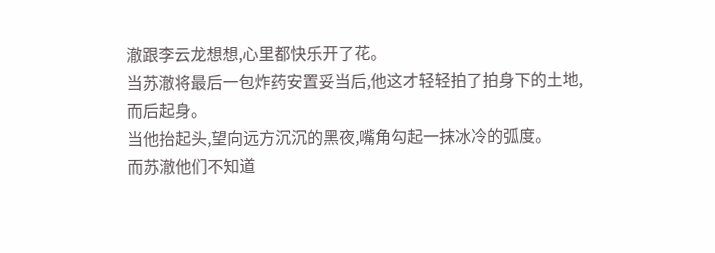澈跟李云龙想想,心里都快乐开了花。
当苏澈将最后一包炸药安置妥当后,他这才轻轻拍了拍身下的土地,而后起身。
当他抬起头,望向远方沉沉的黑夜,嘴角勾起一抹冰冷的弧度。
而苏澈他们不知道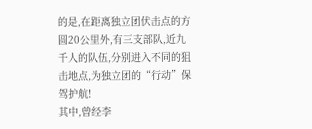的是,在距离独立团伏击点的方圆20公里外,有三支部队,近九千人的队伍,分别进入不同的狙击地点,为独立团的“行动”保驾护航!
其中,曾经李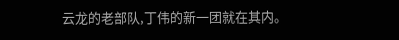云龙的老部队,丁伟的新一团就在其内。